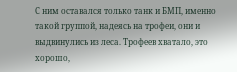С ним оставался только танк и БМП, именно такой группой, надеясь на трофеи, они и выдвинулись из леса. Трофеев хватало, это хорошо,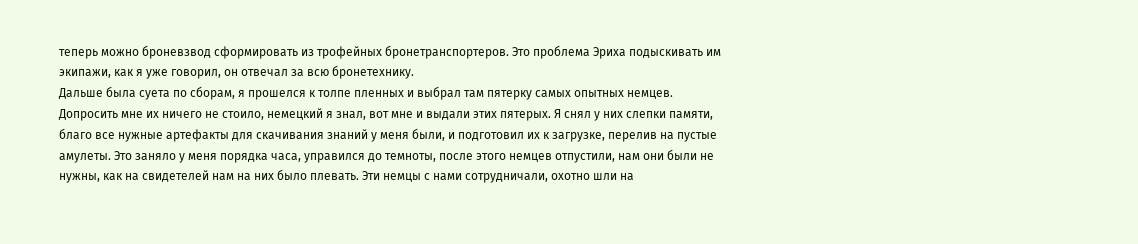теперь можно броневзвод сформировать из трофейных бронетранспортеров. Это проблема Эриха подыскивать им экипажи, как я уже говорил, он отвечал за всю бронетехнику.
Дальше была суета по сборам, я прошелся к толпе пленных и выбрал там пятерку самых опытных немцев. Допросить мне их ничего не стоило, немецкий я знал, вот мне и выдали этих пятерых. Я снял у них слепки памяти, благо все нужные артефакты для скачивания знаний у меня были, и подготовил их к загрузке, перелив на пустые амулеты. Это заняло у меня порядка часа, управился до темноты, после этого немцев отпустили, нам они были не нужны, как на свидетелей нам на них было плевать. Эти немцы с нами сотрудничали, охотно шли на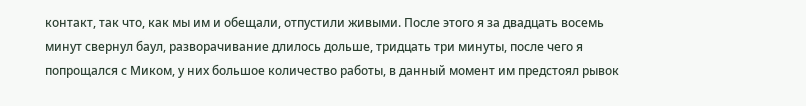контакт, так что, как мы им и обещали, отпустили живыми. После этого я за двадцать восемь минут свернул баул, разворачивание длилось дольше, тридцать три минуты, после чего я попрощался с Миком, у них большое количество работы, в данный момент им предстоял рывок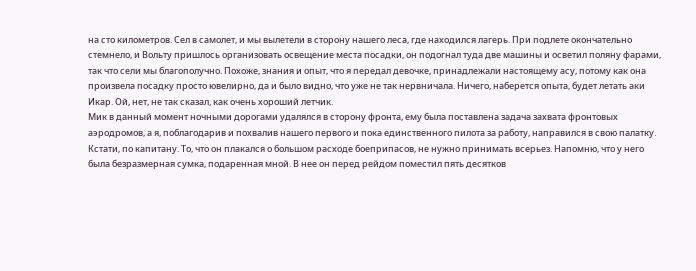на сто километров. Сел в самолет, и мы вылетели в сторону нашего леса, где находился лагерь. При подлете окончательно стемнело, и Вольту пришлось организовать освещение места посадки, он подогнал туда две машины и осветил поляну фарами, так что сели мы благополучно. Похоже, знания и опыт, что я передал девочке, принадлежали настоящему асу, потому как она произвела посадку просто ювелирно, да и было видно, что уже не так нервничала. Ничего, наберется опыта, будет летать аки Икар. Ой, нет, не так сказал, как очень хороший летчик.
Мик в данный момент ночными дорогами удалялся в сторону фронта, ему была поставлена задача захвата фронтовых аэродромов, а я, поблагодарив и похвалив нашего первого и пока единственного пилота за работу, направился в свою палатку. Кстати, по капитану. То, что он плакался о большом расходе боеприпасов, не нужно принимать всерьез. Напомню, что у него была безразмерная сумка, подаренная мной. В нее он перед рейдом поместил пять десятков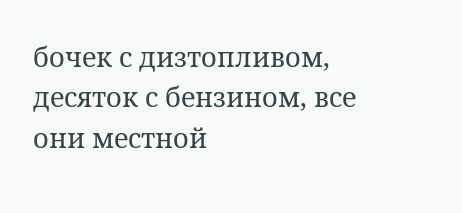бочек с дизтопливом, десяток с бензином, все они местной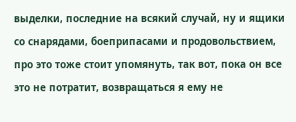выделки, последние на всякий случай, ну и ящики со снарядами, боеприпасами и продовольствием, про это тоже стоит упомянуть, так вот, пока он все это не потратит, возвращаться я ему не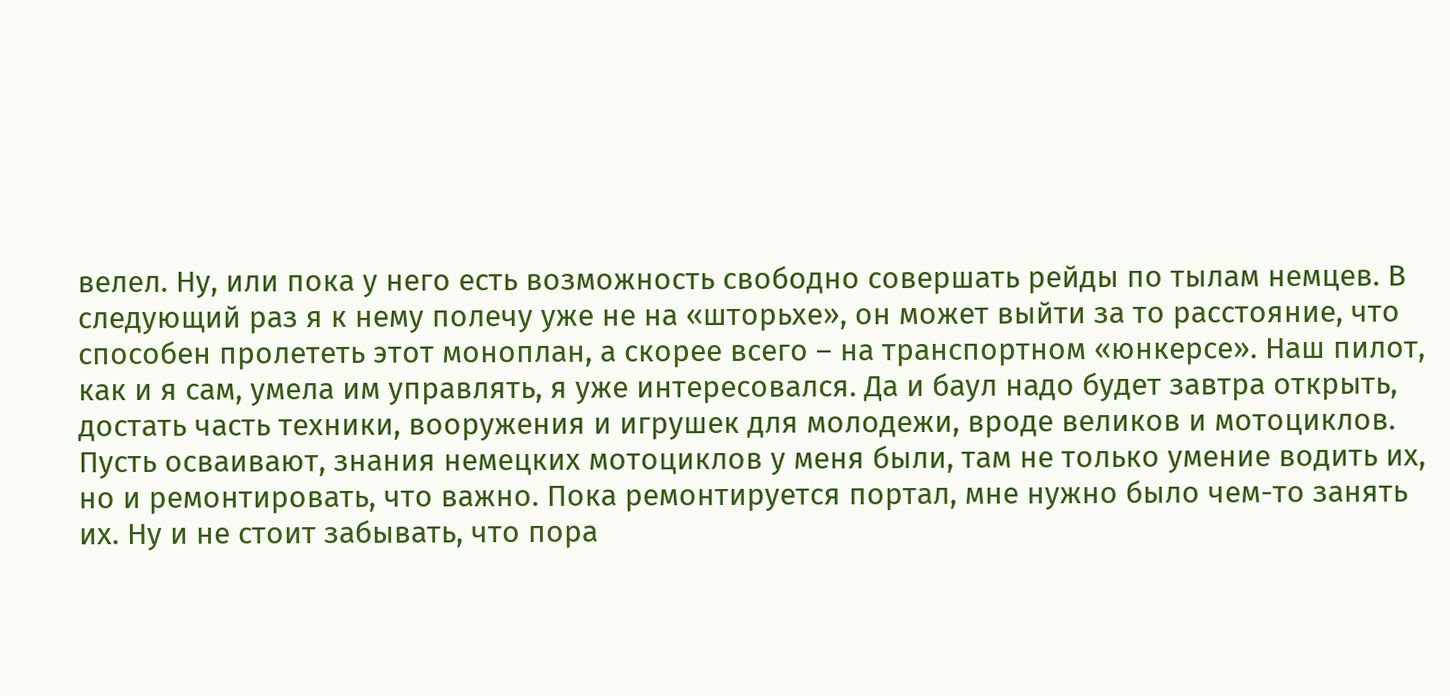велел. Ну, или пока у него есть возможность свободно совершать рейды по тылам немцев. В следующий раз я к нему полечу уже не на «шторьхе», он может выйти за то расстояние, что способен пролететь этот моноплан, а скорее всего – на транспортном «юнкерсе». Наш пилот, как и я сам, умела им управлять, я уже интересовался. Да и баул надо будет завтра открыть, достать часть техники, вооружения и игрушек для молодежи, вроде великов и мотоциклов. Пусть осваивают, знания немецких мотоциклов у меня были, там не только умение водить их, но и ремонтировать, что важно. Пока ремонтируется портал, мне нужно было чем-то занять их. Ну и не стоит забывать, что пора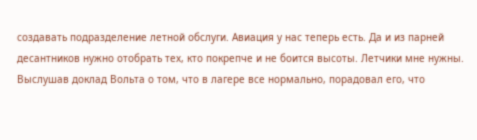создавать подразделение летной обслуги. Авиация у нас теперь есть. Да и из парней десантников нужно отобрать тех, кто покрепче и не боится высоты. Летчики мне нужны.
Выслушав доклад Вольта о том, что в лагере все нормально, порадовал его, что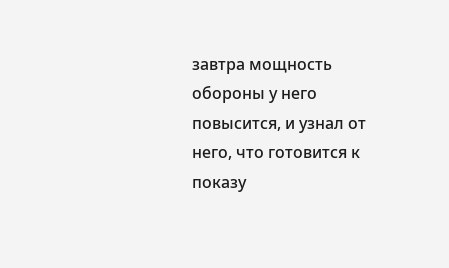завтра мощность обороны у него повысится, и узнал от него, что готовится к показу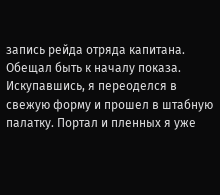запись рейда отряда капитана. Обещал быть к началу показа. Искупавшись, я переоделся в свежую форму и прошел в штабную палатку. Портал и пленных я уже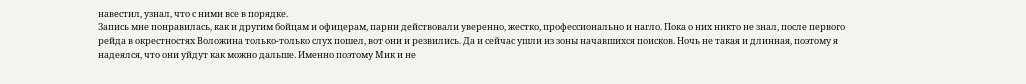навестил, узнал, что с ними все в порядке.
Запись мне понравилась, как и другим бойцам и офицерам, парни действовали уверенно, жестко, профессионально и нагло. Пока о них никто не знал, после первого рейда в окрестностях Воложина только-только слух пошел, вот они и резвились. Да и сейчас ушли из зоны начавшихся поисков. Ночь не такая и длинная, поэтому я надеялся, что они уйдут как можно дальше. Именно поэтому Мик и не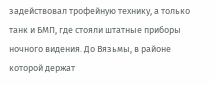задействовал трофейную технику, а только танк и БМП, где стояли штатные приборы ночного видения. До Вязьмы, в районе которой держат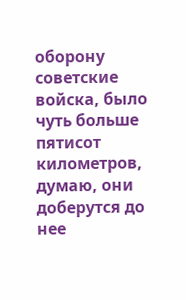оборону советские войска, было чуть больше пятисот километров, думаю, они доберутся до нее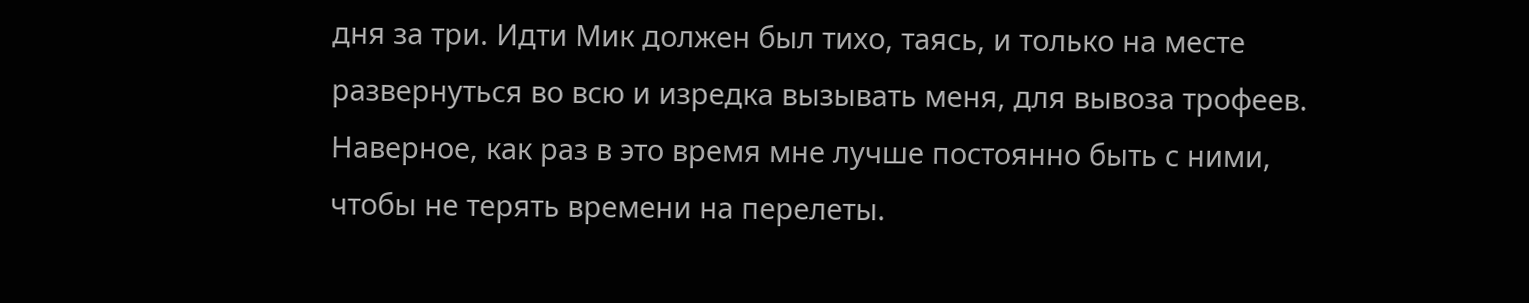дня за три. Идти Мик должен был тихо, таясь, и только на месте развернуться во всю и изредка вызывать меня, для вывоза трофеев. Наверное, как раз в это время мне лучше постоянно быть с ними, чтобы не терять времени на перелеты.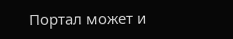Портал может и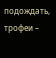подождать, трофеи –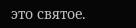это святое.